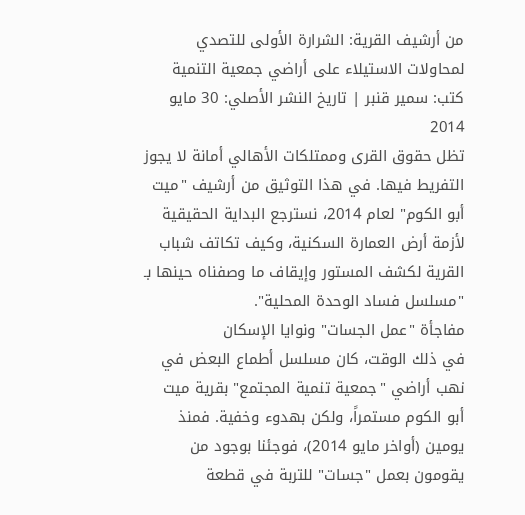من أرشيف القرية: الشرارة الأولى للتصدي لمحاولات الاستيلاء على أراضي جمعية التنمية
كتب: سمير قنبر | تاريخ النشر الأصلي: 30 مايو 2014
تظل حقوق القرى وممتلكات الأهالي أمانة لا يجوز التفريط فيها. في هذا التوثيق من أرشيف "ميت أبو الكوم" لعام 2014، نسترجع البداية الحقيقية لأزمة أرض العمارة السكنية، وكيف تكاتف شباب القرية لكشف المستور وإيقاف ما وصفناه حينها بـ "مسلسل فساد الوحدة المحلية".
مفاجأة "عمل الجسات" ونوايا الإسكان
في ذلك الوقت، كان مسلسل أطماع البعض في نهب أراضي "جمعية تنمية المجتمع" بقرية ميت أبو الكوم مستمراً، ولكن بهدوء وخفية. فمنذ يومين (أواخر مايو 2014)، فوجئنا بوجود من يقومون بعمل "جسات" للتربة في قطعة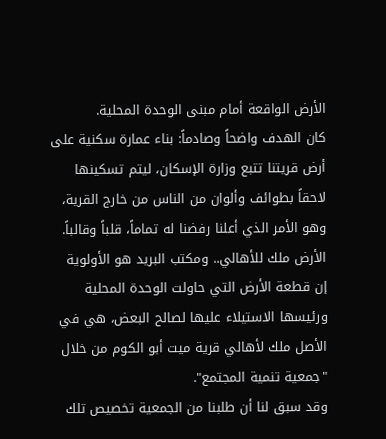الأرض الواقعة أمام مبنى الوحدة المحلية.
كان الهدف واضحاً وصادماً: بناء عمارة سكنية على أرض قريتنا تتبع وزارة الإسكان، ليتم تسكينها لاحقاً بطوائف وألوان من الناس من خارج القرية، وهو الأمر الذي أعلنا رفضنا له تماماً، قلباً وقالباً.
الأرض ملك للأهالي.. ومكتب البريد هو الأولوية
إن قطعة الأرض التي حاولت الوحدة المحلية ورئيسها الاستيلاء عليها لصالح البعض، هي في الأصل ملك لأهالي قرية ميت أبو الكوم من خلال "جمعية تنمية المجتمع".
وقد سبق لنا أن طلبنا من الجمعية تخصيص تلك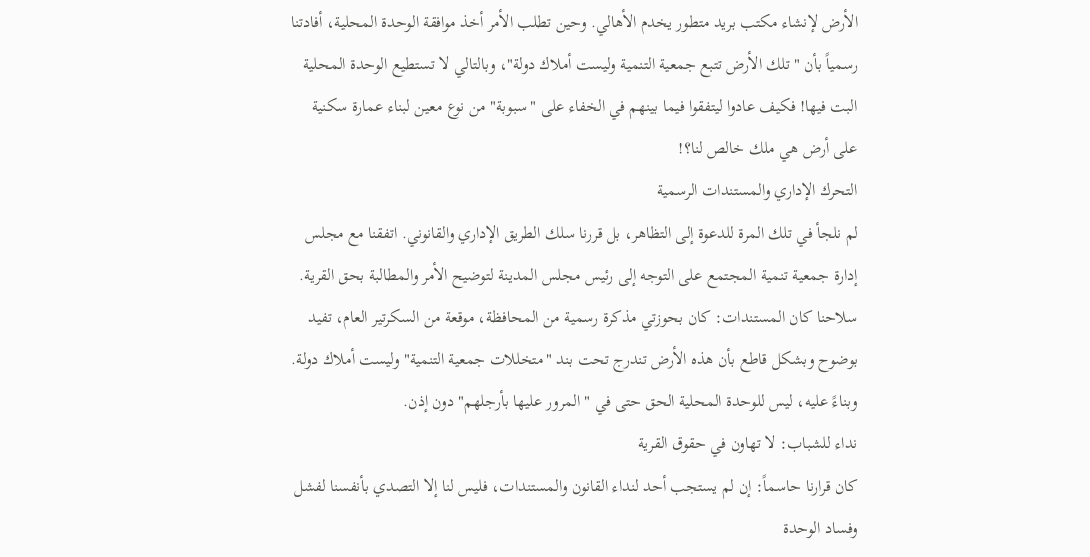الأرض لإنشاء مكتب بريد متطور يخدم الأهالي. وحين تطلب الأمر أخذ موافقة الوحدة المحلية، أفادتنا رسمياً بأن "تلك الأرض تتبع جمعية التنمية وليست أملاك دولة"، وبالتالي لا تستطيع الوحدة المحلية البت فيها! فكيف عادوا ليتفقوا فيما بينهم في الخفاء على "سبوبة" من نوع معين لبناء عمارة سكنية على أرض هي ملك خالص لنا؟!
التحرك الإداري والمستندات الرسمية
لم نلجأ في تلك المرة للدعوة إلى التظاهر، بل قررنا سلك الطريق الإداري والقانوني. اتفقنا مع مجلس إدارة جمعية تنمية المجتمع على التوجه إلى رئيس مجلس المدينة لتوضيح الأمر والمطالبة بحق القرية.
سلاحنا كان المستندات: كان بحوزتي مذكرة رسمية من المحافظة، موقعة من السكرتير العام، تفيد بوضوح وبشكل قاطع بأن هذه الأرض تندرج تحت بند "متخللات جمعية التنمية" وليست أملاك دولة. وبناءً عليه، ليس للوحدة المحلية الحق حتى في "المرور عليها بأرجلهم" دون إذن.
نداء للشباب: لا تهاون في حقوق القرية
كان قرارنا حاسماً: إن لم يستجب أحد لنداء القانون والمستندات، فليس لنا إلا التصدي بأنفسنا لفشل وفساد الوحدة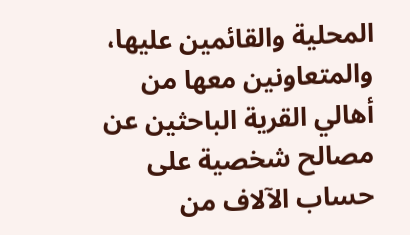المحلية والقائمين عليها، والمتعاونين معها من أهالي القرية الباحثين عن مصالح شخصية على حساب الآلاف من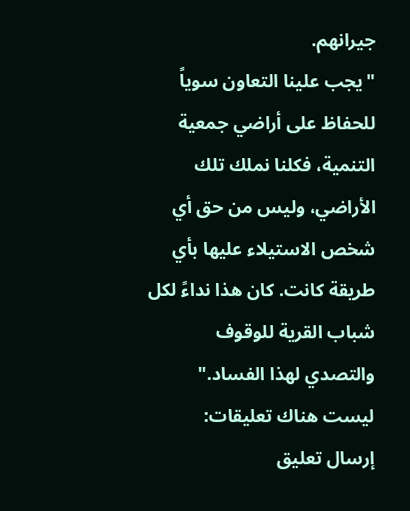جيرانهم.
"يجب علينا التعاون سوياً للحفاظ على أراضي جمعية التنمية، فكلنا نملك تلك الأراضي، وليس من حق أي شخص الاستيلاء عليها بأي طريقة كانت. كان هذا نداءً لكل شباب القرية للوقوف والتصدي لهذا الفساد."
ليست هناك تعليقات:
إرسال تعليق